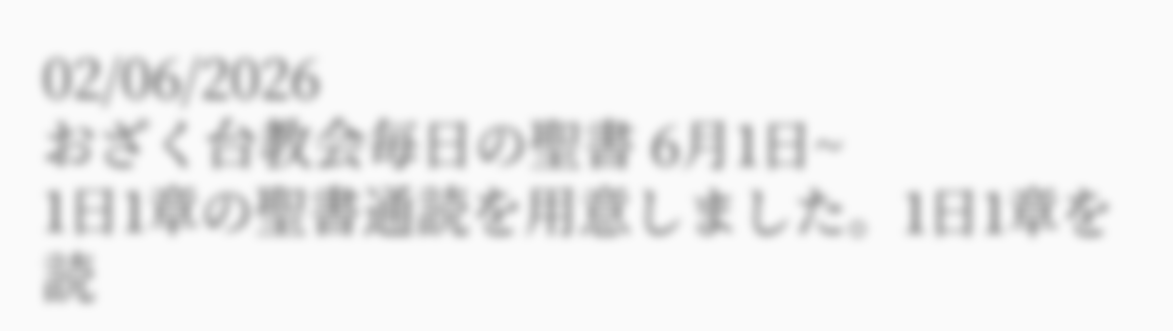02/06/2026
おざく台教会毎日の聖書 6月1日~
1日1章の聖書通読を用意しました。1日1章を読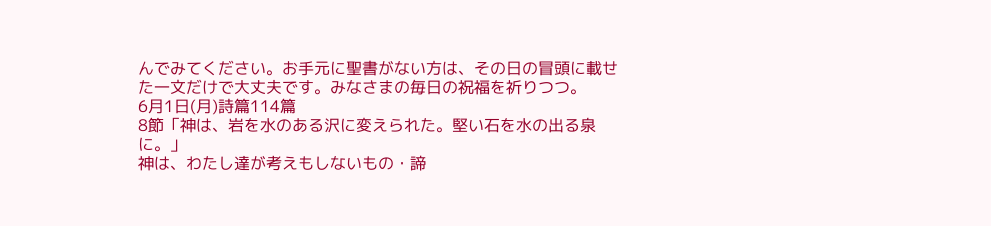んでみてください。お手元に聖書がない方は、その日の冒頭に載せた一文だけで大丈夫です。みなさまの毎日の祝福を祈りつつ。
6月1日(月)詩篇114篇
8節「神は、岩を水のある沢に変えられた。堅い石を水の出る泉に。」
神は、わたし達が考えもしないもの・諦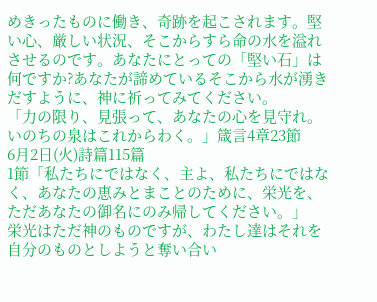めきったものに働き、奇跡を起こされます。堅い心、厳しい状況、そこからすら命の水を溢れさせるのです。あなたにとっての「堅い石」は何ですか?あなたが諦めているそこから水が湧きだすように、神に祈ってみてください。
「力の限り、見張って、あなたの心を見守れ。いのちの泉はこれからわく。」箴言4章23節
6月2日(火)詩篇115篇
1節「私たちにではなく、主よ、私たちにではなく、あなたの恵みとまことのために、栄光を、ただあなたの御名にのみ帰してください。」
栄光はただ神のものですが、わたし達はそれを自分のものとしようと奪い合い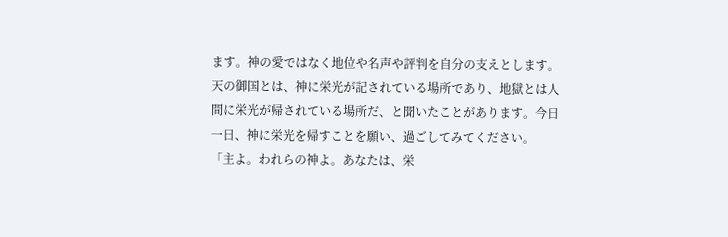ます。神の愛ではなく地位や名声や評判を自分の支えとします。天の御国とは、神に栄光が記されている場所であり、地獄とは人間に栄光が帰されている場所だ、と聞いたことがあります。今日一日、神に栄光を帰すことを願い、過ごしてみてください。
「主よ。われらの神よ。あなたは、栄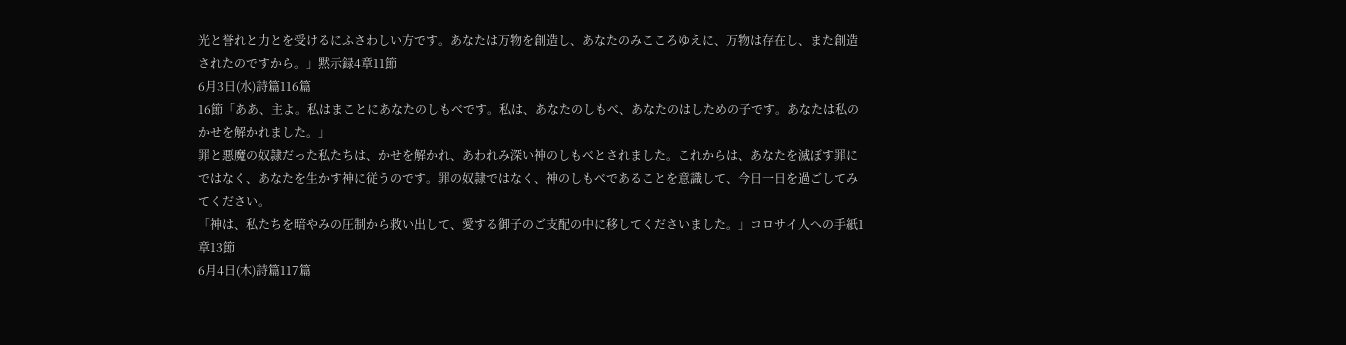光と誉れと力とを受けるにふさわしい方です。あなたは万物を創造し、あなたのみこころゆえに、万物は存在し、また創造されたのですから。」黙示録4章11節
6月3日(水)詩篇116篇
16節「ああ、主よ。私はまことにあなたのしもべです。私は、あなたのしもべ、あなたのはしための子です。あなたは私のかせを解かれました。」
罪と悪魔の奴隷だった私たちは、かせを解かれ、あわれみ深い神のしもべとされました。これからは、あなたを滅ぼす罪にではなく、あなたを生かす神に従うのです。罪の奴隷ではなく、神のしもべであることを意識して、今日一日を過ごしてみてください。
「神は、私たちを暗やみの圧制から救い出して、愛する御子のご支配の中に移してくださいました。」コロサイ人への手紙1章13節
6月4日(木)詩篇117篇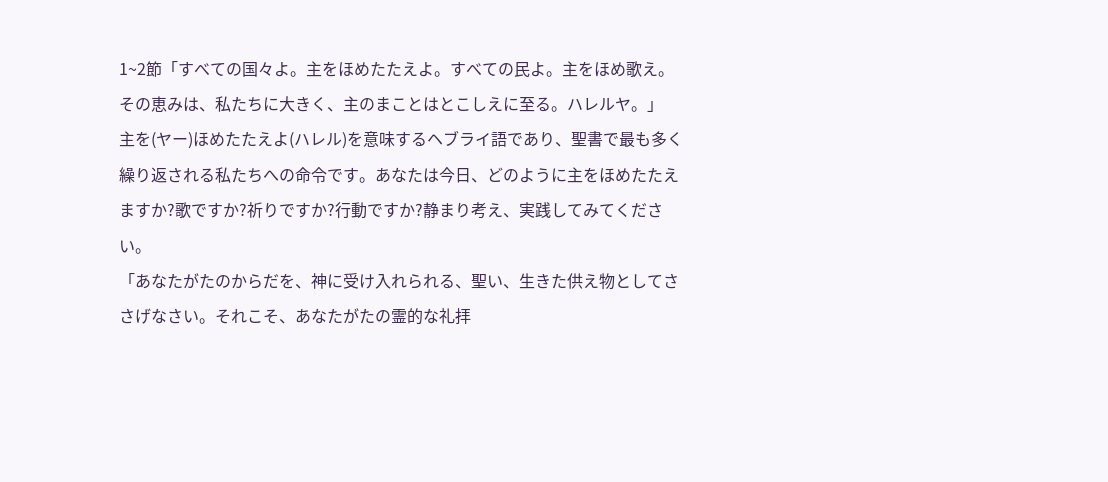1~2節「すべての国々よ。主をほめたたえよ。すべての民よ。主をほめ歌え。その恵みは、私たちに大きく、主のまことはとこしえに至る。ハレルヤ。」
主を(ヤー)ほめたたえよ(ハレル)を意味するヘブライ語であり、聖書で最も多く繰り返される私たちへの命令です。あなたは今日、どのように主をほめたたえますか?歌ですか?祈りですか?行動ですか?静まり考え、実践してみてください。
「あなたがたのからだを、神に受け入れられる、聖い、生きた供え物としてささげなさい。それこそ、あなたがたの霊的な礼拝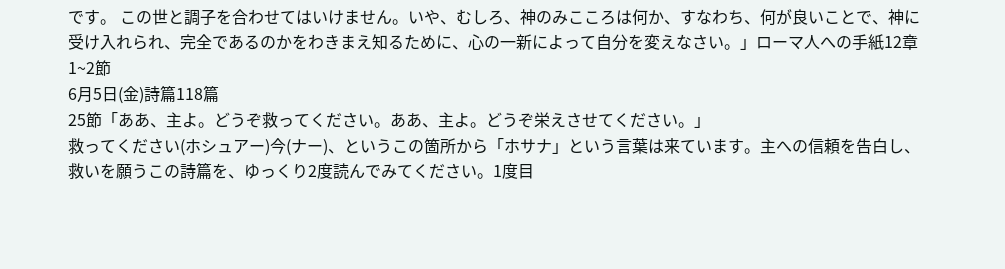です。 この世と調子を合わせてはいけません。いや、むしろ、神のみこころは何か、すなわち、何が良いことで、神に受け入れられ、完全であるのかをわきまえ知るために、心の一新によって自分を変えなさい。」ローマ人への手紙12章1~2節
6月5日(金)詩篇118篇
25節「ああ、主よ。どうぞ救ってください。ああ、主よ。どうぞ栄えさせてください。」
救ってください(ホシュアー)今(ナー)、というこの箇所から「ホサナ」という言葉は来ています。主への信頼を告白し、救いを願うこの詩篇を、ゆっくり2度読んでみてください。1度目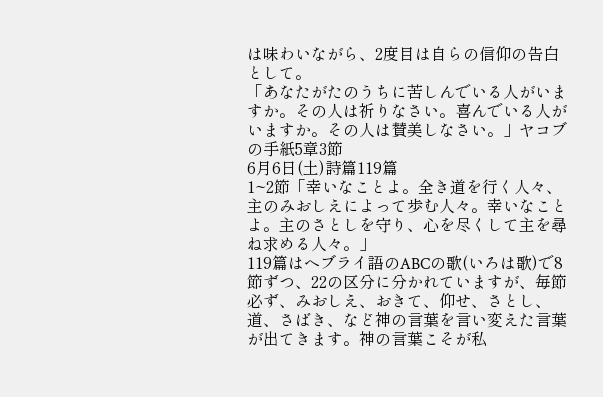は味わいながら、2度目は自らの信仰の告白として。
「あなたがたのうちに苦しんでいる人がいますか。その人は祈りなさい。喜んでいる人がいますか。その人は賛美しなさい。」ヤコブの手紙5章3節
6月6日(土)詩篇119篇
1~2節「幸いなことよ。全き道を行く人々、主のみおしえによって歩む人々。幸いなことよ。主のさとしを守り、心を尽くして主を尋ね求める人々。」
119篇はヘブライ語のABCの歌(いろは歌)で8節ずつ、22の区分に分かれていますが、毎節必ず、みおしえ、おきて、仰せ、さとし、道、さばき、など神の言葉を言い変えた言葉が出てきます。神の言葉こそが私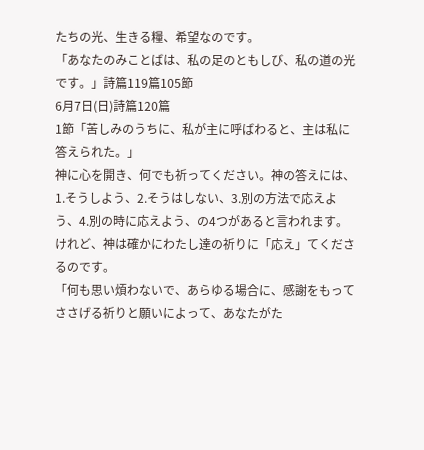たちの光、生きる糧、希望なのです。
「あなたのみことばは、私の足のともしび、私の道の光です。」詩篇119篇105節
6月7日(日)詩篇120篇
1節「苦しみのうちに、私が主に呼ばわると、主は私に答えられた。」
神に心を開き、何でも祈ってください。神の答えには、1.そうしよう、2.そうはしない、3.別の方法で応えよう、4.別の時に応えよう、の4つがあると言われます。けれど、神は確かにわたし達の祈りに「応え」てくださるのです。
「何も思い煩わないで、あらゆる場合に、感謝をもってささげる祈りと願いによって、あなたがた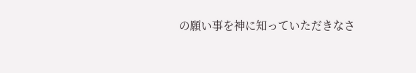の願い事を神に知っていただきなさ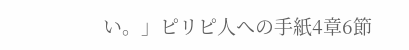い。」ピリピ人への手紙4章6節